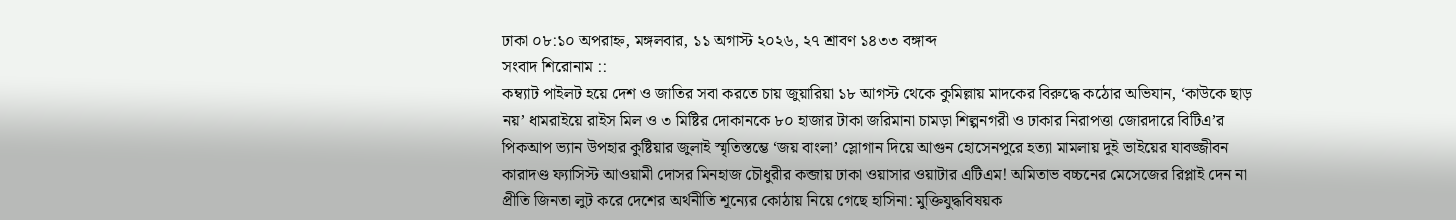ঢাকা ০৮:১০ অপরাহ্ন, মঙ্গলবার, ১১ অগাস্ট ২০২৬, ২৭ শ্রাবণ ১৪৩৩ বঙ্গাব্দ
সংবাদ শিরোনাম ::
কম্ব্যাট পাইলট হয়ে দেশ ও জাতির সবা করতে চায় জুয়ারিয়া ১৮ আগস্ট থেকে কুমিল্লায় মাদকের বিরুদ্ধে কঠোর অভিযান, ‘কাউকে ছাড় নয়’ ধামরাইয়ে রাইস মিল ও ৩ মিষ্টির দোকানকে ৮০ হাজার টাকা জরিমানা চামড়া শিল্পনগরী ও ঢাকার নিরাপত্তা জোরদারে বিটিএ’র পিকআপ ভ্যান উপহার কুষ্টিয়ার জুলাই স্মৃতিস্তম্ভে ‘জয় বাংলা’ স্লোগান দিয়ে আগুন হোসেনপুরে হত্যা মামলায় দুই ভাইয়ের যাবজ্জীবন কারাদণ্ড ফ্যাসিস্ট আওয়ামী দোসর মিনহাজ চৌধুরীর কব্জায় ঢাকা ওয়াসার ওয়াটার এটিএম! অমিতাভ বচ্চনের মেসেজের রিপ্লাই দেন না প্রীতি জিনতা লুট করে দেশের অর্থনীতি শূন্যের কোঠায় নিয়ে গেছে হাসিনা: মুক্তিযুদ্ধবিষয়ক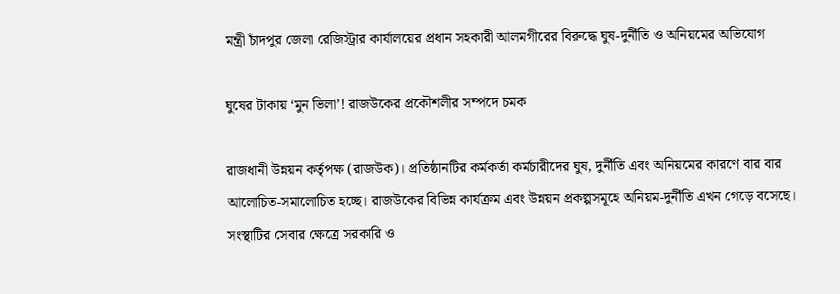মন্ত্রী চাঁদপুর জেলা রেজিস্ট্রার কার্যালয়ের প্রধান সহকারী আলমগীরের বিরুদ্ধে ঘুষ-দুর্নীতি ও অনিয়মের অভিযোগ

ঘুষের টাকায় ‘মুন ভিলা’! রাজউকের প্রকৌশলীর সম্পদে চমক

রাজধানী উন্নয়ন কর্তৃপক্ষ (রাজউক)। প্রতিষ্ঠানটির কর্মকর্তা কর্মচারীদের ঘুষ, দুর্নীতি এবং অনিয়মের কারণে বার বার আলোচিত-সমালোচিত হচ্ছে। রাজউকের বিভিন্ন কার্যক্রম এবং উন্নয়ন প্রকল্পসমূহে অনিয়ম-দুর্নীতি এখন গেড়ে বসেছে। সংস্থাটির সেবার ক্ষেত্রে সরকারি ও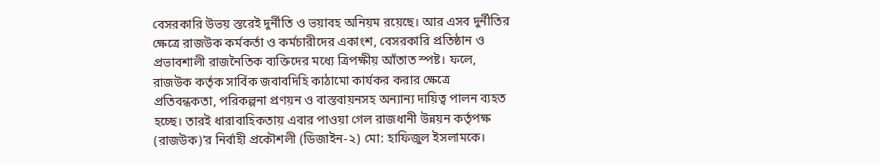বেসরকারি উভয় স্তরেই দুর্নীতি ও ভয়াবহ অনিয়ম রয়েছে। আর এসব দুর্নীতির ক্ষেত্রে রাজউক কর্মকর্তা ও কর্মচারীদের একাংশ, বেসরকারি প্রতিষ্ঠান ও প্রভাবশালী রাজনৈতিক ব্যক্তিদের মধ্যে ত্রিপক্ষীয় আঁতাত স্পষ্ট। ফলে, রাজউক কর্তৃক সার্বিক জবাবদিহি কাঠামো কার্যকর করার ক্ষেত্রে প্রতিবন্ধকতা, পরিকল্পনা প্রণয়ন ও বাস্তবায়নসহ অন্যান্য দায়িত্ব পালন ব্যহত হচ্ছে। তারই ধারাবাহিকতায় এবার পাওয়া গেল রাজধানী উন্নয়ন কর্তৃপক্ষ (রাজউক)’র নির্বাহী প্রকৌশলী (ডিজাইন-২) মো: হাফিজুল ইসলামকে।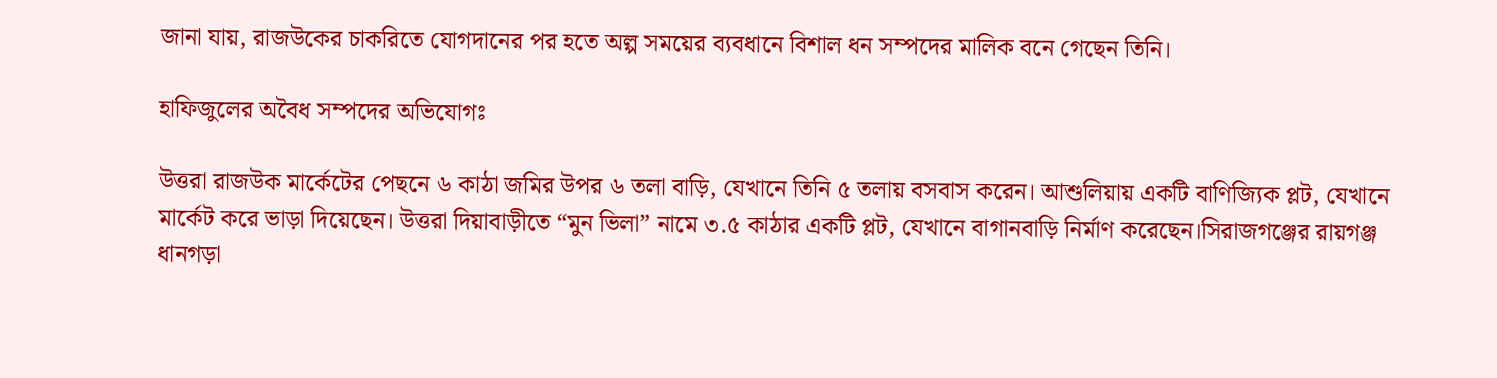জানা যায়, রাজউকের চাকরিতে যোগদানের পর হতে অল্প সময়ের ব্যবধানে বিশাল ধন সম্পদের মালিক বনে গেছেন তিনি।

হাফিজুলের অবৈধ সম্পদের অভিযোগঃ

উত্তরা রাজউক মার্কেটের পেছনে ৬ কাঠা জমির উপর ৬ তলা বাড়ি, যেখানে তিনি ৫ তলায় বসবাস করেন। আশুলিয়ায় একটি বাণিজ্যিক প্লট, যেখানে মার্কেট করে ভাড়া দিয়েছেন। উত্তরা দিয়াবাড়ীতে “মুন ভিলা” নামে ৩.৫ কাঠার একটি প্লট, যেখানে বাগানবাড়ি নির্মাণ করেছেন।সিরাজগঞ্জের রায়গঞ্জ ধানগড়া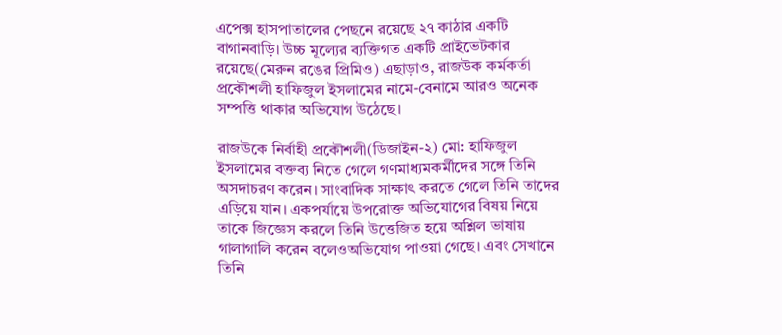এপেক্স হাসপাতালের পেছনে রয়েছে ২৭ কাঠার একটি বাগানবাড়ি। উচ্চ মূল্যের ব্যক্তিগত একটি প্রাইভেটকার রয়েছে(মেরুন রঙের প্রিমিও) এছাড়াও, রাজউক কর্মকর্তা প্রকৌশলী হাফিজুল ইসলামের নামে-বেনামে আরও অনেক সম্পত্তি থাকার অভিযোগ উঠেছে।

রাজউকে নির্বাহী প্রকৌশলী(ডিজাইন-২) মো: হাফিজুল ইসলামের বক্তব্য নিতে গেলে গণমাধ্যমকর্মীদের সঙ্গে তিনি অসদাচরণ করেন। সাংবাদিক সাক্ষাৎ করতে গেলে তিনি তাদের এড়িয়ে যান। একপর্যায়ে উপরোক্ত অভিযোগের বিষয় নিয়ে তাকে জিজ্ঞেস করলে তিনি উত্তেজিত হয়ে অশ্লিল ভাষায় গালাগালি করেন বলেওঅভিযোগ পাওয়া গেছে। এবং সেখানে তিনি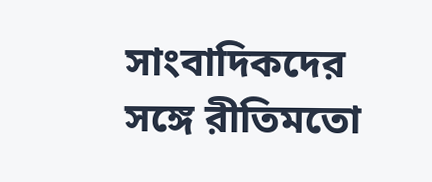সাংবাদিকদের সঙ্গে রীতিমতো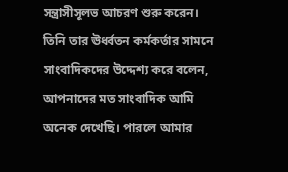সন্ত্রাসীসূলভ আচরণ শুরু করেন। তিনি তার ঊর্ধ্বতন কর্মকর্তার সামনে সাংবাদিকদের উদ্দেশ্য করে বলেন, আপনাদের মত সাংবাদিক আমি অনেক দেখেছি। পারলে আমার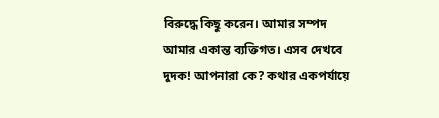বিরুদ্ধে কিছু করেন। আমার সম্পদ আমার একান্ত ব্যক্তিগত। এসব দেখবে দুদক! আপনারা কে? কথার একপর্যায়ে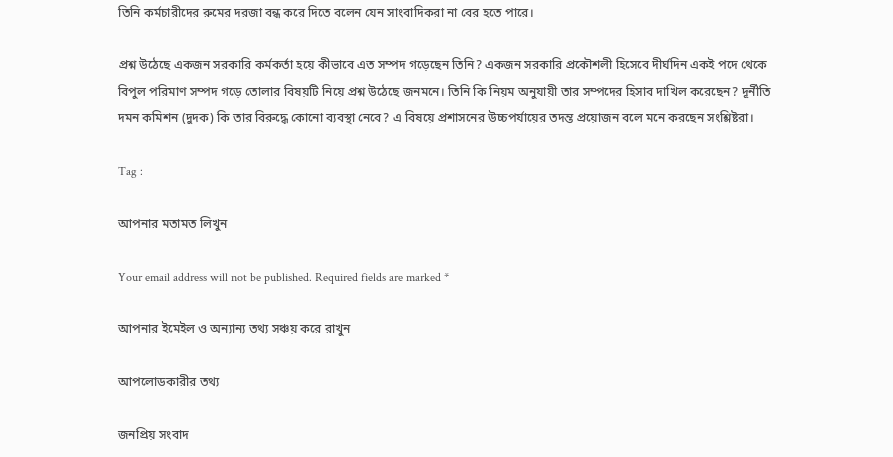তিনি কর্মচারীদের রুমের দরজা বন্ধ করে দিতে বলেন যেন সাংবাদিকরা না বের হতে পারে।

প্রশ্ন উঠেছে একজন সরকারি কর্মকর্তা হয়ে কীভাবে এত সম্পদ গড়েছেন তিনি? একজন সরকারি প্রকৌশলী হিসেবে দীর্ঘদিন একই পদে থেকে বিপুল পরিমাণ সম্পদ গড়ে তোলার বিষয়টি নিয়ে প্রশ্ন উঠেছে জনমনে। তিনি কি নিয়ম অনুযায়ী তার সম্পদের হিসাব দাখিল করেছেন? দূর্নীতি দমন কমিশন (দুদক) কি তার বিরুদ্ধে কোনো ব্যবস্থা নেবে? এ বিষয়ে প্রশাসনের উচ্চপর্যায়ের তদন্ত প্রয়োজন বলে মনে করছেন সংশ্লিষ্টরা।

Tag :

আপনার মতামত লিখুন

Your email address will not be published. Required fields are marked *

আপনার ইমেইল ও অন্যান্য তথ্য সঞ্চয় করে রাখুন

আপলোডকারীর তথ্য

জনপ্রিয় সংবাদ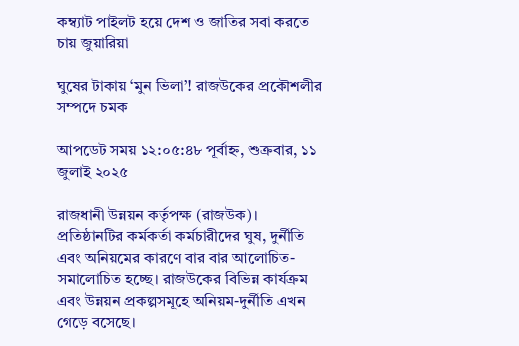কম্ব্যাট পাইলট হয়ে দেশ ও জাতির সবা করতে চায় জুয়ারিয়া

ঘুষের টাকায় ‘মুন ভিলা’! রাজউকের প্রকৌশলীর সম্পদে চমক

আপডেট সময় ১২:০৫:৪৮ পূর্বাহ্ন, শুক্রবার, ১১ জুলাই ২০২৫

রাজধানী উন্নয়ন কর্তৃপক্ষ (রাজউক)। প্রতিষ্ঠানটির কর্মকর্তা কর্মচারীদের ঘুষ, দুর্নীতি এবং অনিয়মের কারণে বার বার আলোচিত-সমালোচিত হচ্ছে। রাজউকের বিভিন্ন কার্যক্রম এবং উন্নয়ন প্রকল্পসমূহে অনিয়ম-দুর্নীতি এখন গেড়ে বসেছে।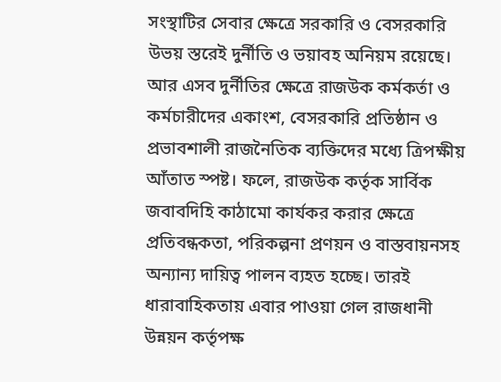সংস্থাটির সেবার ক্ষেত্রে সরকারি ও বেসরকারি উভয় স্তরেই দুর্নীতি ও ভয়াবহ অনিয়ম রয়েছে। আর এসব দুর্নীতির ক্ষেত্রে রাজউক কর্মকর্তা ও কর্মচারীদের একাংশ, বেসরকারি প্রতিষ্ঠান ও প্রভাবশালী রাজনৈতিক ব্যক্তিদের মধ্যে ত্রিপক্ষীয় আঁতাত স্পষ্ট। ফলে, রাজউক কর্তৃক সার্বিক জবাবদিহি কাঠামো কার্যকর করার ক্ষেত্রে প্রতিবন্ধকতা, পরিকল্পনা প্রণয়ন ও বাস্তবায়নসহ অন্যান্য দায়িত্ব পালন ব্যহত হচ্ছে। তারই ধারাবাহিকতায় এবার পাওয়া গেল রাজধানী উন্নয়ন কর্তৃপক্ষ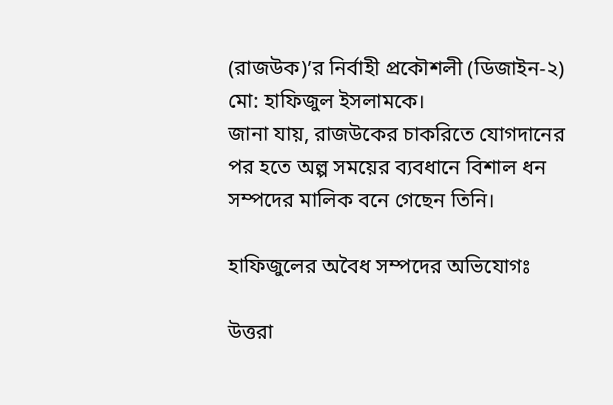(রাজউক)’র নির্বাহী প্রকৌশলী (ডিজাইন-২) মো: হাফিজুল ইসলামকে।
জানা যায়, রাজউকের চাকরিতে যোগদানের পর হতে অল্প সময়ের ব্যবধানে বিশাল ধন সম্পদের মালিক বনে গেছেন তিনি।

হাফিজুলের অবৈধ সম্পদের অভিযোগঃ

উত্তরা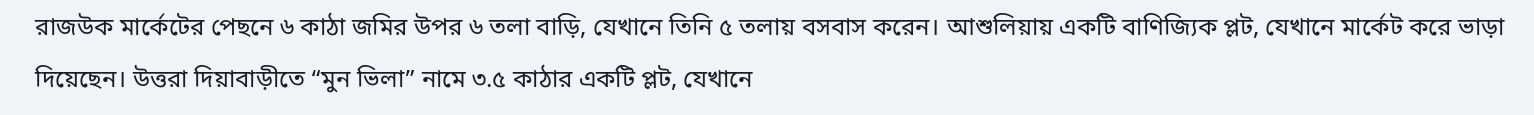রাজউক মার্কেটের পেছনে ৬ কাঠা জমির উপর ৬ তলা বাড়ি, যেখানে তিনি ৫ তলায় বসবাস করেন। আশুলিয়ায় একটি বাণিজ্যিক প্লট, যেখানে মার্কেট করে ভাড়া দিয়েছেন। উত্তরা দিয়াবাড়ীতে “মুন ভিলা” নামে ৩.৫ কাঠার একটি প্লট, যেখানে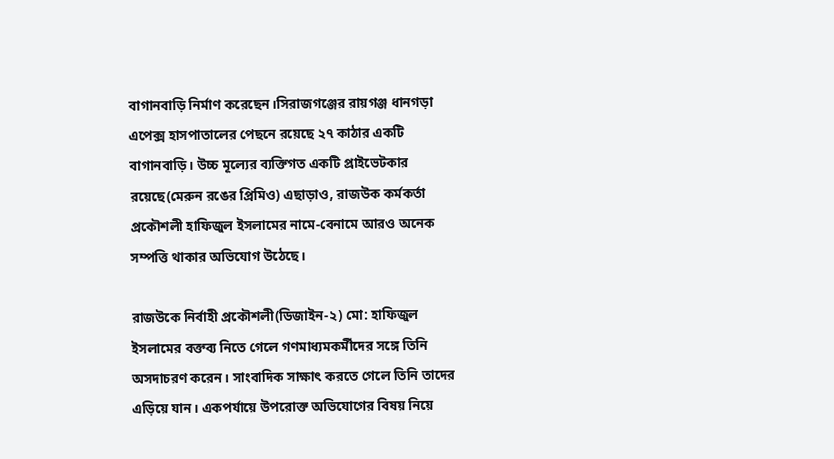বাগানবাড়ি নির্মাণ করেছেন।সিরাজগঞ্জের রায়গঞ্জ ধানগড়া এপেক্স হাসপাতালের পেছনে রয়েছে ২৭ কাঠার একটি বাগানবাড়ি। উচ্চ মূল্যের ব্যক্তিগত একটি প্রাইভেটকার রয়েছে(মেরুন রঙের প্রিমিও) এছাড়াও, রাজউক কর্মকর্তা প্রকৌশলী হাফিজুল ইসলামের নামে-বেনামে আরও অনেক সম্পত্তি থাকার অভিযোগ উঠেছে।

রাজউকে নির্বাহী প্রকৌশলী(ডিজাইন-২) মো: হাফিজুল ইসলামের বক্তব্য নিতে গেলে গণমাধ্যমকর্মীদের সঙ্গে তিনি অসদাচরণ করেন। সাংবাদিক সাক্ষাৎ করতে গেলে তিনি তাদের এড়িয়ে যান। একপর্যায়ে উপরোক্ত অভিযোগের বিষয় নিয়ে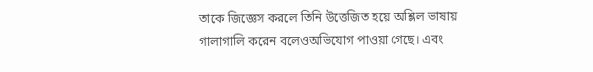তাকে জিজ্ঞেস করলে তিনি উত্তেজিত হয়ে অশ্লিল ভাষায় গালাগালি করেন বলেওঅভিযোগ পাওয়া গেছে। এবং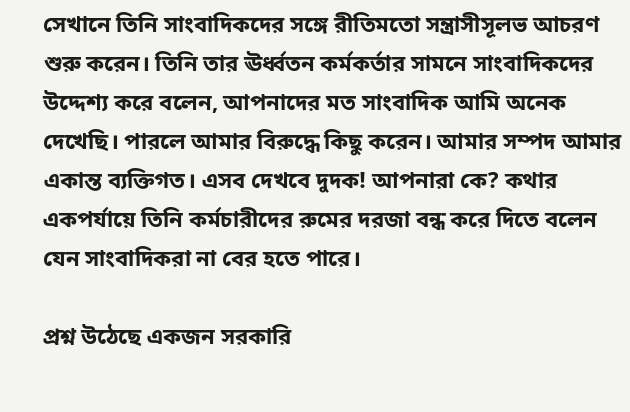সেখানে তিনি সাংবাদিকদের সঙ্গে রীতিমতো সন্ত্রাসীসূলভ আচরণ শুরু করেন। তিনি তার ঊর্ধ্বতন কর্মকর্তার সামনে সাংবাদিকদের উদ্দেশ্য করে বলেন, আপনাদের মত সাংবাদিক আমি অনেক দেখেছি। পারলে আমার বিরুদ্ধে কিছু করেন। আমার সম্পদ আমার একান্ত ব্যক্তিগত। এসব দেখবে দুদক! আপনারা কে? কথার একপর্যায়ে তিনি কর্মচারীদের রুমের দরজা বন্ধ করে দিতে বলেন যেন সাংবাদিকরা না বের হতে পারে।

প্রশ্ন উঠেছে একজন সরকারি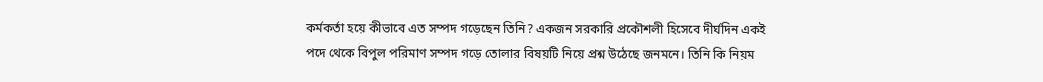কর্মকর্তা হয়ে কীভাবে এত সম্পদ গড়েছেন তিনি? একজন সরকারি প্রকৌশলী হিসেবে দীর্ঘদিন একই পদে থেকে বিপুল পরিমাণ সম্পদ গড়ে তোলার বিষয়টি নিয়ে প্রশ্ন উঠেছে জনমনে। তিনি কি নিয়ম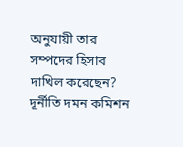অনুযায়ী তার সম্পদের হিসাব দাখিল করেছেন? দূর্নীতি দমন কমিশন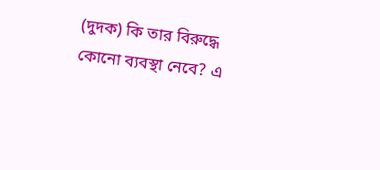(দুদক) কি তার বিরুদ্ধে কোনো ব্যবস্থা নেবে? এ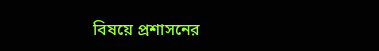বিষয়ে প্রশাসনের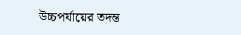উচ্চপর্যায়ের তদন্ত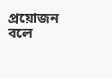প্রয়োজন বলে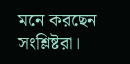মনে করছেন সংশ্লিষ্টরা।